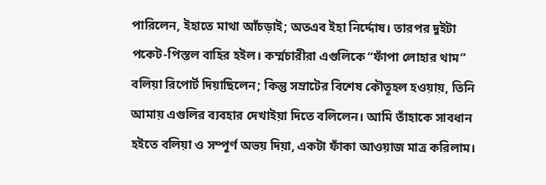পারিলেন, ইহাতে মাথা আঁচড়াই; অতএব ইহা নির্দ্দোষ। তারপর দুইটা পকেট-পিস্তল বাহির হইল। কর্ম্মচারীরা এগুলিকে “ফাঁপা লোহার থাম” বলিয়া রিপোর্ট দিয়াছিলেন; কিন্তু সম্রাটের বিশেষ কৌতূহল হওয়ায়, তিনি আমায় এগুলির ব্যবহার দেখাইয়া দিতে বলিলেন। আমি তাঁহাকে সাবধান হইতে বলিয়া ও সম্পূর্ণ অভয় দিয়া, একটা ফাঁকা আওয়াজ মাত্র করিলাম।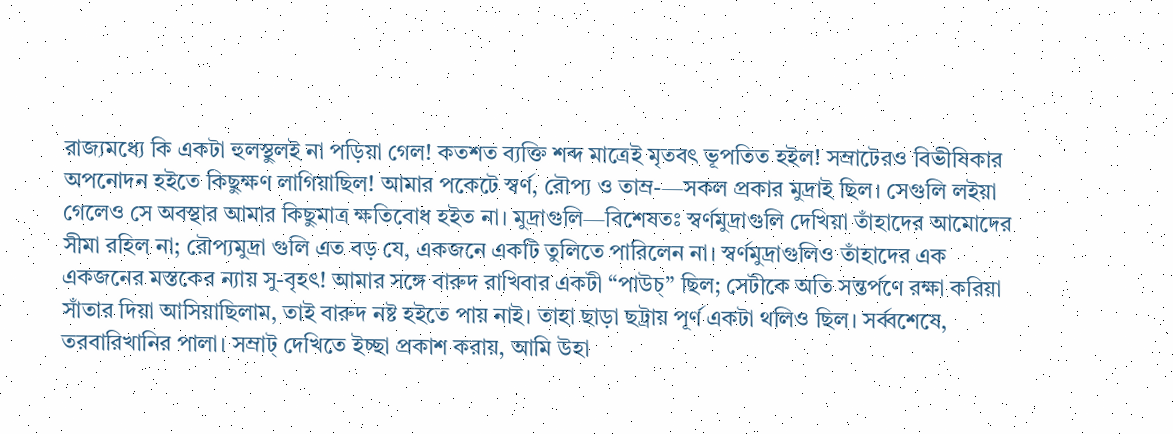রাজ্যমধ্যে কি একটা হুলস্থুলই না পড়িয়া গেল! কতশত ব্যক্তি শব্দ মাত্রেই মৃতবৎ ভূপতিত হইল! সম্রাটেরও বিভীষিকার অপনোদন হইতে কিছুক্ষণ লাগিয়াছিল! আমার পকেটে স্বর্ণ, রৌপ্য ও তাম্র-—সকল প্রকার মুদ্রাই ছিল। সেগুলি লইয়া গেলেও সে অবস্থার আমার কিছুমাত্র ক্ষতিবোধ হইত না। মুদ্রাগুলি—বিশেষতঃ স্বর্ণমুদ্রাগুলি দেখিয়া তাঁহাদের আমোদের সীমা রহিল না; রৌপ্যমুদ্রা গুলি এত বড় যে, একজনে একটি তুলিতে পারিলেন না। স্বর্ণমুদ্রাগুলিও তাঁহাদের এক একজনের মস্তকের ন্যায় সু-বৃহৎ! আমার সঙ্গে বারুদ রাখিবার একটী “পাউচ্” ছিল; সেটীকে অতি সন্তর্পণে রক্ষা করিয়া সাঁতার দিয়া আসিয়াছিলাম, তাই বারুদ নষ্ট হইতে পায় নাই। তাহা ছাড়া ছট্রায় পূর্ণ একটা থলিও ছিল। সর্ব্বশেষে, তরবারিখানির পালা। সম্রাট্ দেখিতে ইচ্ছা প্রকাশ করায়, আমি উহা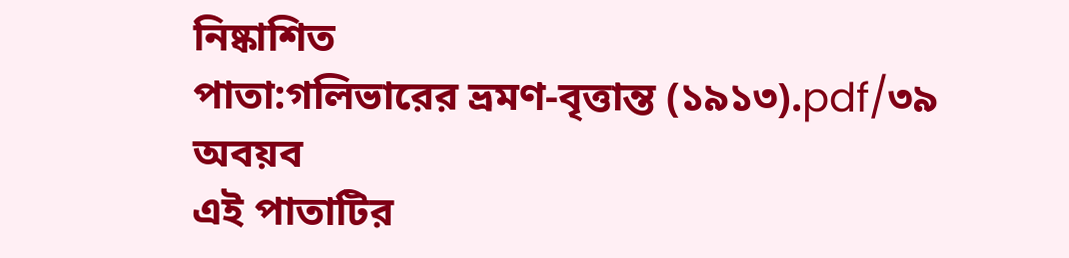নিষ্কাশিত
পাতা:গলিভারের ভ্রমণ-বৃত্তান্ত (১৯১৩).pdf/৩৯
অবয়ব
এই পাতাটির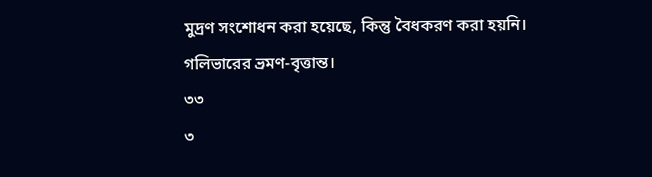মুদ্রণ সংশোধন করা হয়েছে, কিন্তু বৈধকরণ করা হয়নি।
গলিভারের ভ্রমণ-বৃত্তান্ত।
৩৩
৩